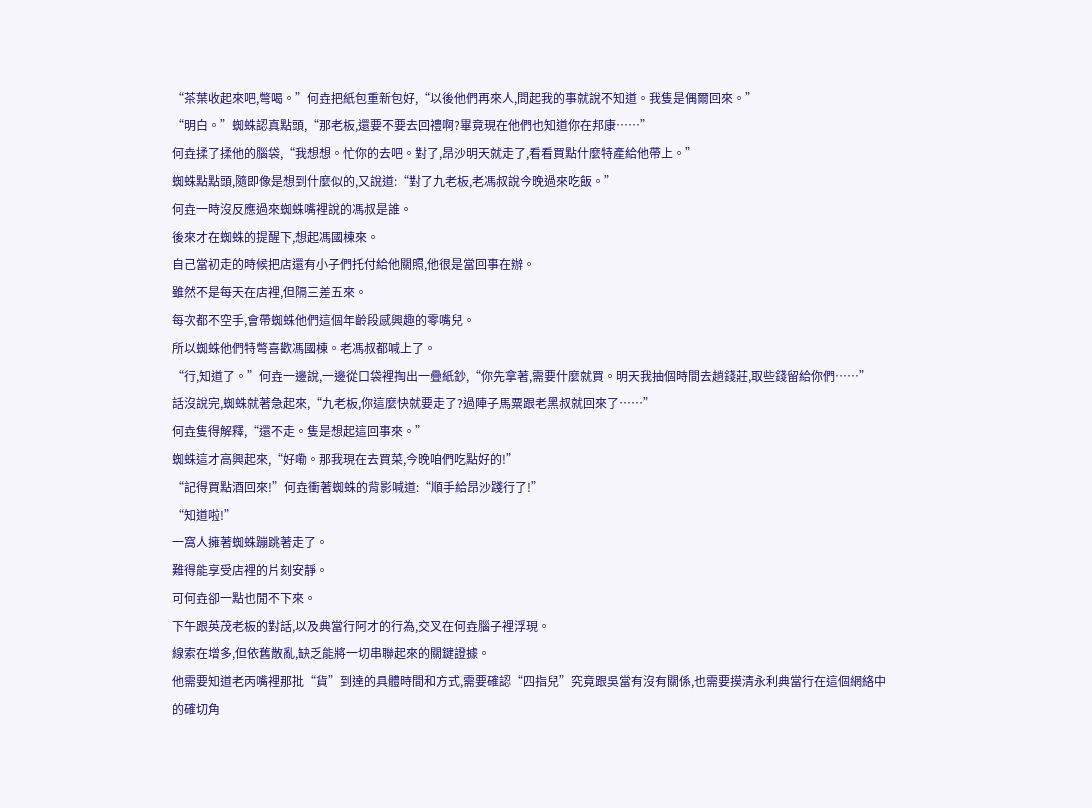“茶葉收起來吧,彆喝。”何垚把紙包重新包好,“以後他們再來人,問起我的事就說不知道。我隻是偶爾回來。”
“明白。”蜘蛛認真點頭,“那老板,還要不要去回禮啊?畢竟現在他們也知道你在邦康……”
何垚揉了揉他的腦袋,“我想想。忙你的去吧。對了,昂沙明天就走了,看看買點什麼特產給他帶上。”
蜘蛛點點頭,隨即像是想到什麼似的,又說道:“對了九老板,老馮叔說今晚過來吃飯。”
何垚一時沒反應過來蜘蛛嘴裡說的馮叔是誰。
後來才在蜘蛛的提醒下,想起馮國棟來。
自己當初走的時候把店還有小子們托付給他關照,他很是當回事在辦。
雖然不是每天在店裡,但隔三差五來。
每次都不空手,會帶蜘蛛他們這個年齡段感興趣的零嘴兒。
所以蜘蛛他們特彆喜歡馮國棟。老馮叔都喊上了。
“行,知道了。”何垚一邊說,一邊從口袋裡掏出一疊紙鈔,“你先拿著,需要什麼就買。明天我抽個時間去趟錢莊,取些錢留給你們……”
話沒說完,蜘蛛就著急起來,“九老板,你這麼快就要走了?過陣子馬粟跟老黑叔就回來了……”
何垚隻得解釋,“還不走。隻是想起這回事來。”
蜘蛛這才高興起來,“好嘞。那我現在去買菜,今晚咱們吃點好的!”
“記得買點酒回來!”何垚衝著蜘蛛的背影喊道:“順手給昂沙踐行了!”
“知道啦!”
一窩人擁著蜘蛛蹦跳著走了。
難得能享受店裡的片刻安靜。
可何垚卻一點也閒不下來。
下午跟英茂老板的對話,以及典當行阿才的行為,交叉在何垚腦子裡浮現。
線索在增多,但依舊散亂,缺乏能將一切串聯起來的關鍵證據。
他需要知道老丙嘴裡那批“貨”到達的具體時間和方式,需要確認“四指兒”究竟跟吳當有沒有關係,也需要摸清永利典當行在這個網絡中的確切角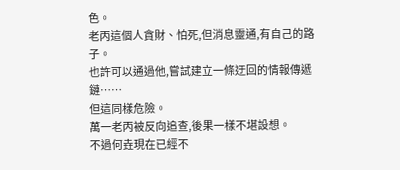色。
老丙這個人貪財、怕死,但消息靈通,有自己的路子。
也許可以通過他,嘗試建立一條迂回的情報傳遞鏈……
但這同樣危險。
萬一老丙被反向追查,後果一樣不堪設想。
不過何垚現在已經不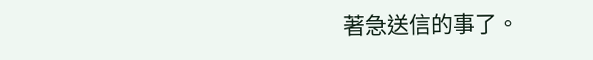著急送信的事了。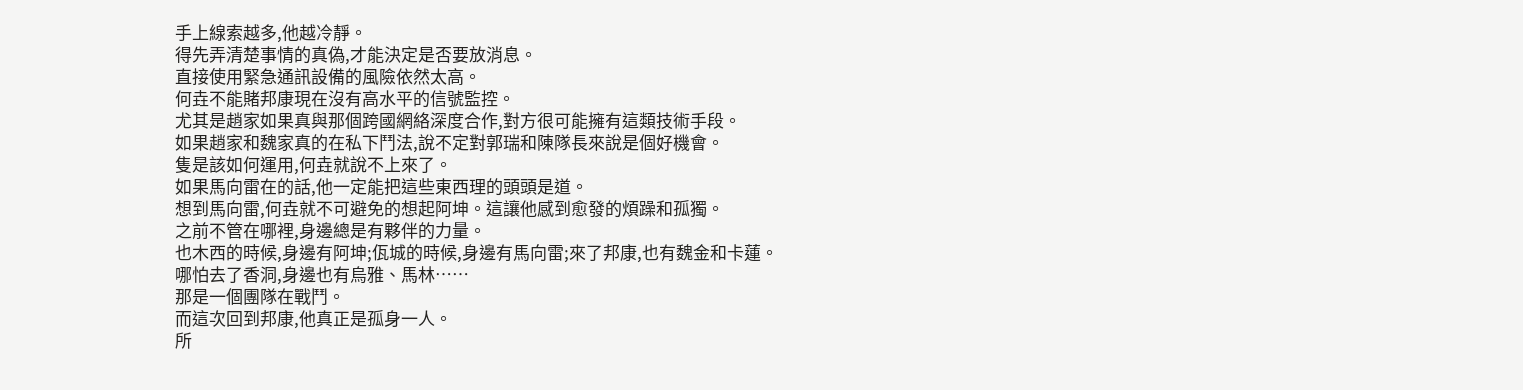手上線索越多,他越冷靜。
得先弄清楚事情的真偽,才能決定是否要放消息。
直接使用緊急通訊設備的風險依然太高。
何垚不能賭邦康現在沒有高水平的信號監控。
尤其是趙家如果真與那個跨國網絡深度合作,對方很可能擁有這類技術手段。
如果趙家和魏家真的在私下鬥法,說不定對郭瑞和陳隊長來說是個好機會。
隻是該如何運用,何垚就說不上來了。
如果馬向雷在的話,他一定能把這些東西理的頭頭是道。
想到馬向雷,何垚就不可避免的想起阿坤。這讓他感到愈發的煩躁和孤獨。
之前不管在哪裡,身邊總是有夥伴的力量。
也木西的時候,身邊有阿坤;佤城的時候,身邊有馬向雷;來了邦康,也有魏金和卡蓮。
哪怕去了香洞,身邊也有烏雅、馬林……
那是一個團隊在戰鬥。
而這次回到邦康,他真正是孤身一人。
所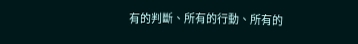有的判斷、所有的行動、所有的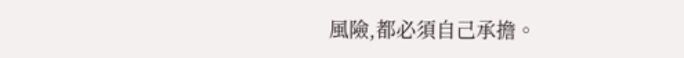風險,都必須自己承擔。